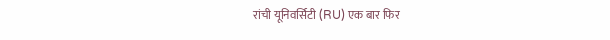रांची यूनिवर्सिटी (RU) एक बार फिर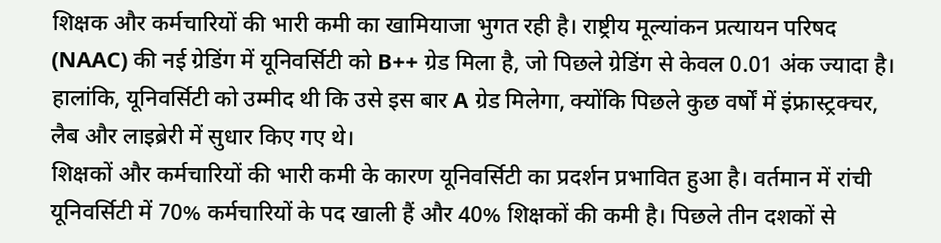शिक्षक और कर्मचारियों की भारी कमी का खामियाजा भुगत रही है। राष्ट्रीय मूल्यांकन प्रत्यायन परिषद (NAAC) की नई ग्रेडिंग में यूनिवर्सिटी को B++ ग्रेड मिला है, जो पिछले ग्रेडिंग से केवल 0.01 अंक ज्यादा है। हालांकि, यूनिवर्सिटी को उम्मीद थी कि उसे इस बार A ग्रेड मिलेगा, क्योंकि पिछले कुछ वर्षों में इंफ्रास्ट्रक्चर, लैब और लाइब्रेरी में सुधार किए गए थे।
शिक्षकों और कर्मचारियों की भारी कमी के कारण यूनिवर्सिटी का प्रदर्शन प्रभावित हुआ है। वर्तमान में रांची यूनिवर्सिटी में 70% कर्मचारियों के पद खाली हैं और 40% शिक्षकों की कमी है। पिछले तीन दशकों से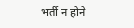भर्ती न होने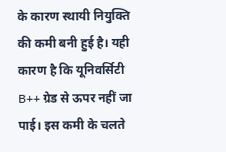के कारण स्थायी नियुक्ति की कमी बनी हुई है। यही कारण है कि यूनिवर्सिटी B++ ग्रेड से ऊपर नहीं जा पाई। इस कमी के चलते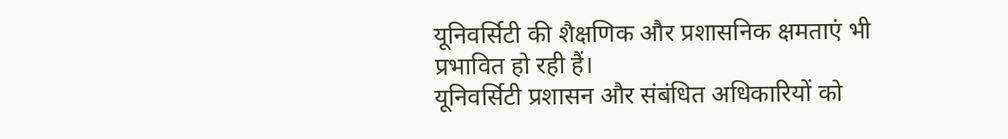यूनिवर्सिटी की शैक्षणिक और प्रशासनिक क्षमताएं भी प्रभावित हो रही हैं।
यूनिवर्सिटी प्रशासन और संबंधित अधिकारियों को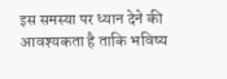इस समस्या पर ध्यान देने की आवश्यकता है ताकि भविष्य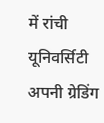में रांची यूनिवर्सिटी अपनी ग्रेडिंग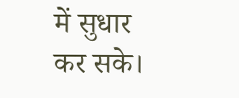में सुधार कर सके।